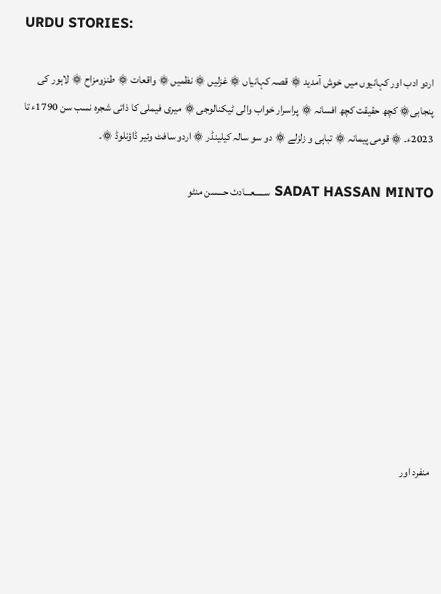URDU STORIES:

اردو ادب اور کہانیوں میں خوش آمدید ۞ قصہ کہانیاں ۞ غزلیں ۞ نظمیں ۞ واقعات ۞ طنزومزاح ۞ لاہور کی پنجابی۞ کچھ حقیقت کچھ افسانہ ۞ پراسرار خواب والی ٹیکنالوجی ۞ میری فیملی کا ذاتی شجرہ نسب سن 1790ء تا 2023ء۔ ۞ قومی پیمانہ ۞ تباہی و زلزلے ۞ دو سو سالہ کیلینڈر ۞ اردو سافٹ وئیر ڈاؤنلوڈ ۞۔

SADAT HASSAN MINTO ســـــعـــادٺ حـــسن منٹو









منفرد اور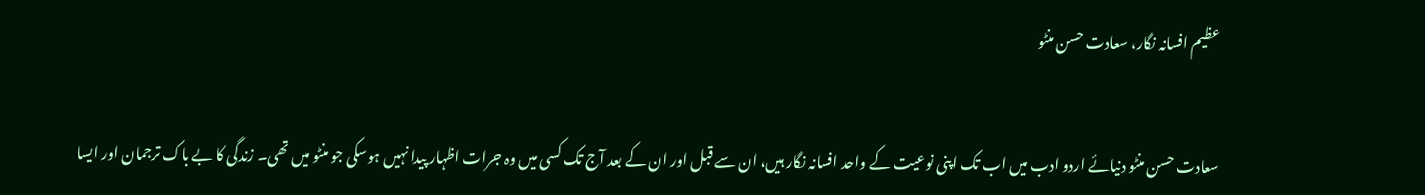عظیم افسانہ نگار، سعادت حسن منٹو


سعادت حسن منٹو دنیائے اردو ادب میں اب تک اپنی نوعیت کے واحد افسانہ نگار ہیں، ان سے قبل اور ان کے بعد آج تک کسی میں وہ جرات اظہار پیدا نہیں ہوسکی جو منٹو میں تھی۔ زندگی کا بے باک ترجمان اور ایسا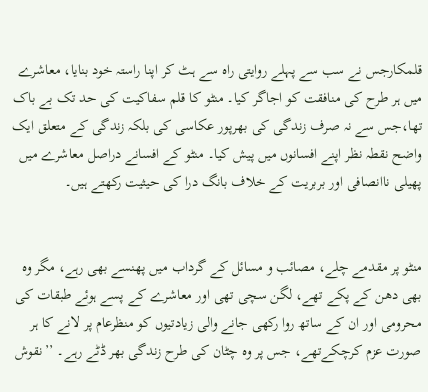قلمکارجس نے سب سے پہلے روایتی راہ سے ہٹ کر اپنا راستہ خود بنایا، معاشرے میں ہر طرح کی منافقت کو اجاگر کیا۔ منٹو کا قلم سفاکیت کی حد تک بے باک تھا،جس سے نہ صرف زندگی کی بھرپور عکاسی کی بلکہ زندگی کے متعلق ایک واضح نقطہ نظر اپنے افسانوں میں پیش کیا۔ منٹو کے افسانے دراصل معاشرے میں پھیلی ناانصافی اور بربریت کے خلاف بانگ درا کی حیثیت رکھتے ہیں۔


منٹو پر مقدمے چلے، مصائب و مسائل کے گرداب میں پھنسے بھی رہے، مگر وہ بھی دھن کے پکے تھے، لگن سچی تھی اور معاشرے کے پسے ہوئے طبقات کی محرومی اور ان کے ساتھ روا رکھی جانے والی زیادتیوں کو منظرعام پر لانے کا ہر صورت عزم کرچکےتھے، جس پر وہ چٹان کی طرح زندگی بھر ڈٹے رہے۔ ’’نقوش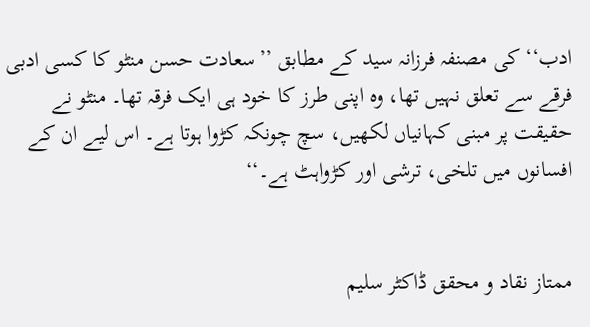ادب‘‘ کی مصنفہ فرزانہ سید کے مطابق ’’سعادت حسن منٹو کا کسی ادبی فرقے سے تعلق نہیں تھا، وہ اپنی طرز کا خود ہی ایک فرقہ تھا۔ منٹو نے حقیقت پر مبنی کہانیاں لکھیں، سچ چونکہ کڑوا ہوتا ہے۔ اس لیے ان کے افسانوں میں تلخی، ترشی اور کڑواہٹ ہے۔‘‘


ممتاز نقاد و محقق ڈاکٹر سلیم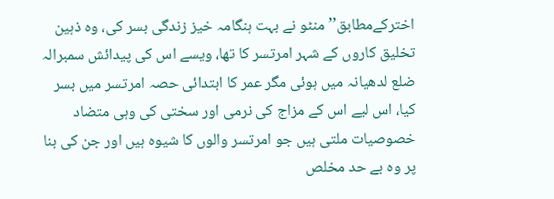اخترکےمطابق’’منٹو نے بہت ہنگامہ خیز زندگی بسر کی، وہ ذہین تخلیق کاروں کے شہر امرتسر کا تھا، ویسے اس کی پیدائش سمبرالہ ضلع لدھیانہ میں ہوئی مگر عمر کا ابتدائی حصہ امرتسر میں بسر کیا، اس لیے اس کے مزاج کی نرمی اور سختی کی وہی متضاد خصوصیات ملتی ہیں جو امرتسر والوں کا شیوہ ہیں اور جن کی بنا پر وہ بے حد مخلص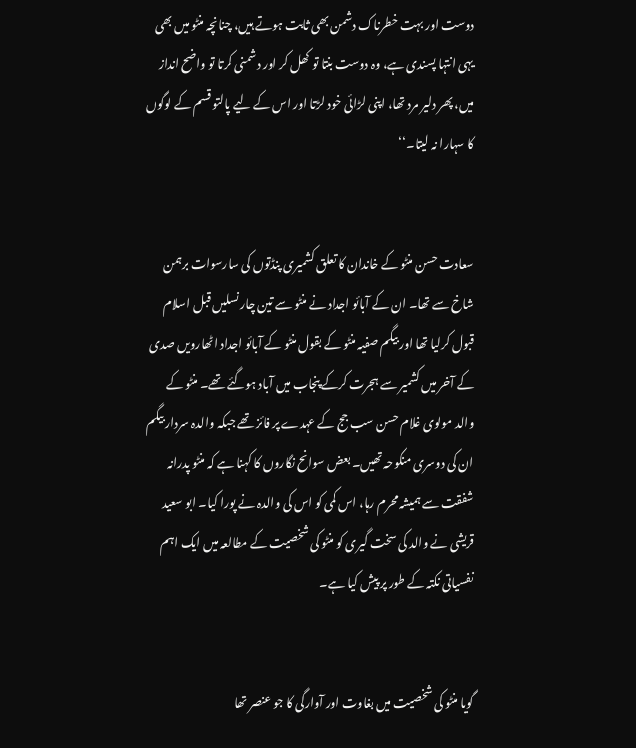دوست اور بہت خطرناک دشمن بھی ثابت ہوتے ہیں، چنانچہ منٹو میں بھی یہی انتہا پسندی ہے، وہ دوست بنتا تو کھل کر اور دشمنی کرتا تو واضح انداز میں، پھر دلیر مرد تھا، اپنی لڑائی خود لڑتا اور اس کے لیے پالتو قسم کے لوگوں کا سہارا نہ لیتا۔‘‘


سعادت حسن منٹو کے خاندان کا تعلق کشمیری پنڈتوں کی سارسوات برہمن شاخ سے تھا۔ ان کے آبائو اجداد نے منٹو سے تین چار نسلیں قبل اسلام قبول کرلیا تھا اور بیگم صفیہ منٹو کے بقول منٹو کے آبائو اجداد اٹھارویں صدی کے آخر میں کشمیر سے ہجرت کرکے پنجاب میں آباد ہوگئے تھے۔ منٹو کے والد مولوی غلام حسن سب جج کے عہدے پر فائز تھے جبکہ والدہ سردار بیگم ان کی دوسری منکوحہ تھیں۔ بعض سوانح نگاروں کا کہنا ہے کہ منٹو پدرانہ شفقت سے ہمیشہ محرم رہا، اس کمی کو اس کی والدہ نے پورا کیا۔ ابو سعید قریشی نے والد کی سخت گیری کو منٹو کی شخصیت کے مطالعہ میں ایک اہم نفسیاتی نکتہ کے طور پر پیش کیا ہے۔


گویا منٹو کی شخصیت میں بغاوت اور آوارگی کا جو عنصر تھا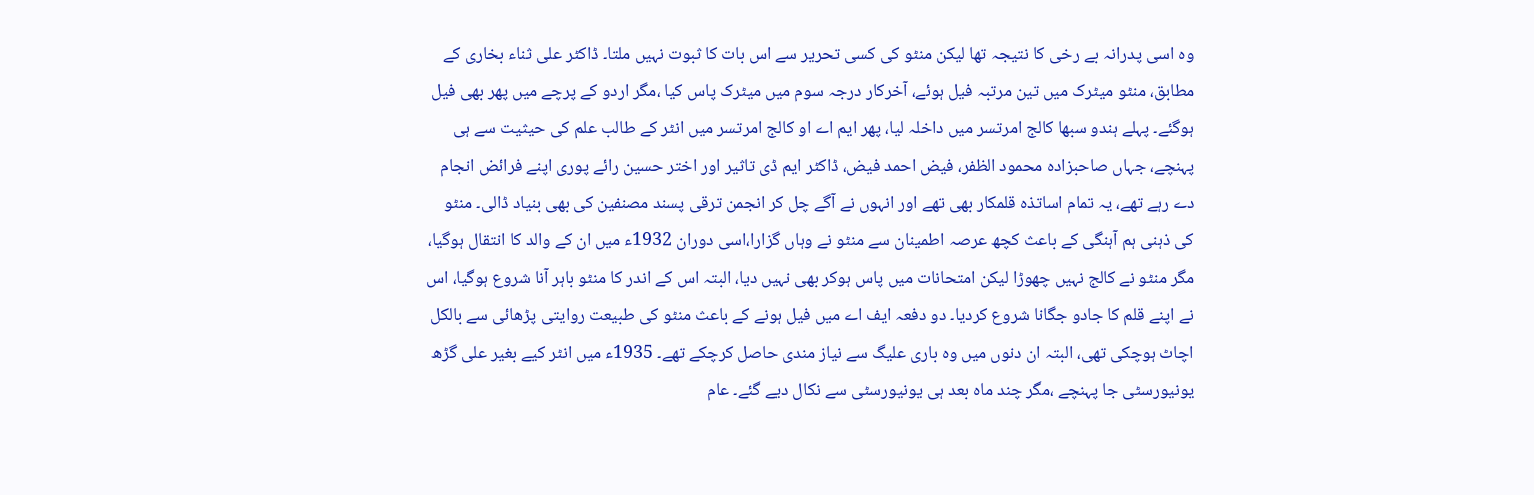وہ اسی پدرانہ بے رخی کا نتیجہ تھا لیکن منٹو کی کسی تحریر سے اس بات کا ثبوت نہیں ملتا۔ ڈاکٹر علی ثناء بخاری کے مطابق، منٹو میٹرک میں تین مرتبہ فیل ہوئے، آخرکار درجہ سوم میں میٹرک پاس کیا ،مگر اردو کے پرچے میں پھر بھی فیل ہوگئے۔ پہلے ہندو سبھا کالج امرتسر میں داخلہ لیا، پھر ایم اے او کالج امرتسر میں انٹر کے طالب علم کی حیثیت سے ہی پہنچے، جہاں صاحبزادہ محمود الظفر، فیض احمد فیض، ڈاکٹر ایم ڈی تاثیر اور اختر حسین رائے پوری اپنے فرائض انجام دے رہے تھے، یہ تمام اساتذہ قلمکار بھی تھے اور انہوں نے آگے چل کر انجمن ترقی پسند مصنفین کی بھی بنیاد ڈالی۔ منٹو کی ذہنی ہم آہنگی کے باعث کچھ عرصہ اطمینان سے منٹو نے وہاں گزارا،اسی دوران 1932ء میں ان کے والد کا انتقال ہوگیا، مگر منٹو نے کالج نہیں چھوڑا لیکن امتحانات میں پاس ہوکر بھی نہیں دیا، البتہ اس کے اندر کا منٹو باہر آنا شروع ہوگیا، اس نے اپنے قلم کا جادو جگانا شروع کردیا۔ دو دفعہ ایف اے میں فیل ہونے کے باعث منٹو کی طبیعت روایتی پڑھائی سے بالکل اچاٹ ہوچکی تھی، البتہ ان دنوں میں وہ باری علیگ سے نیاز مندی حاصل کرچکے تھے۔ 1935ء میں انٹر کیے بغیر علی گڑھ یونیورسٹی جا پہنچے ،مگر چند ماہ بعد ہی یونیورسٹی سے نکال دیے گئے۔ عام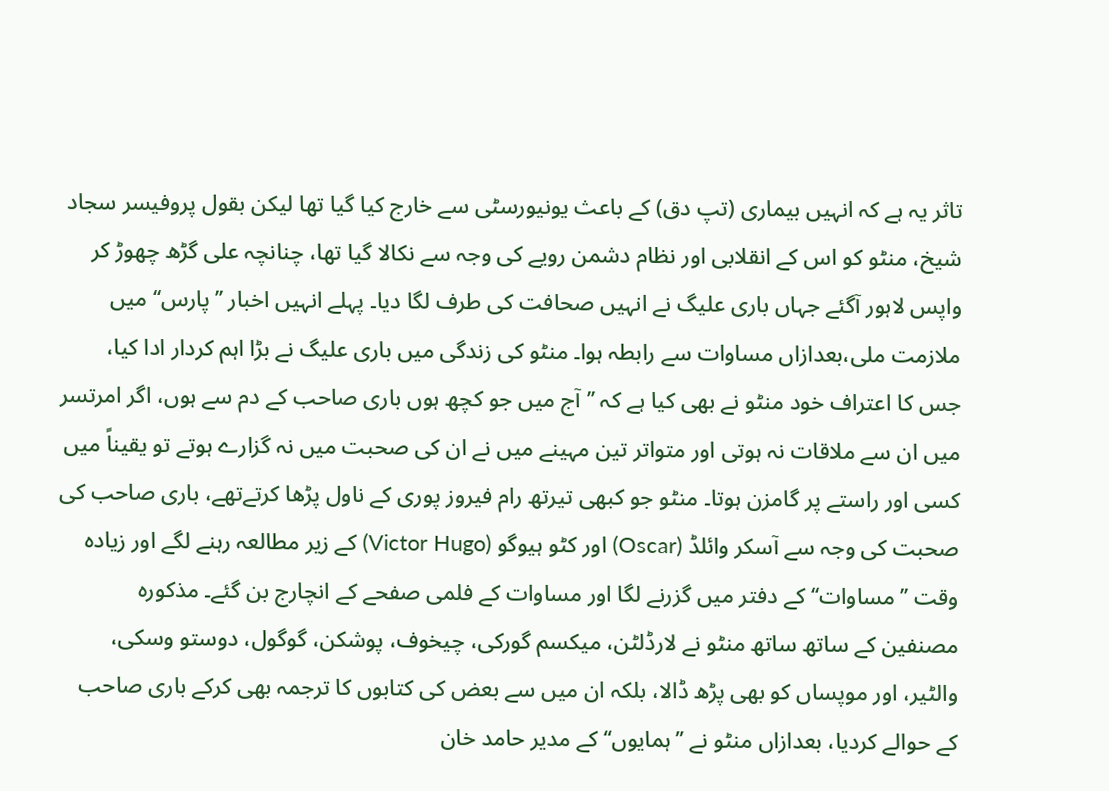تاثر یہ ہے کہ انہیں بیماری (تپ دق) کے باعث یونیورسٹی سے خارج کیا گیا تھا لیکن بقول پروفیسر سجاد شیخ، منٹو کو اس کے انقلابی اور نظام دشمن رویے کی وجہ سے نکالا گیا تھا، چنانچہ علی گڑھ چھوڑ کر واپس لاہور آگئے جہاں باری علیگ نے انہیں صحافت کی طرف لگا دیا۔ پہلے انہیں اخبار ’’پارس‘‘ میں ملازمت ملی،بعدازاں مساوات سے رابطہ ہوا۔ منٹو کی زندگی میں باری علیگ نے بڑا اہم کردار ادا کیا، جس کا اعتراف خود منٹو نے بھی کیا ہے کہ ’’آج میں جو کچھ ہوں باری صاحب کے دم سے ہوں، اگر امرتسر میں ان سے ملاقات نہ ہوتی اور متواتر تین مہینے میں نے ان کی صحبت میں نہ گزارے ہوتے تو یقیناً میں کسی اور راستے پر گامزن ہوتا۔ منٹو جو کبھی تیرتھ رام فیروز پوری کے ناول پڑھا کرتےتھے، باری صاحب کی صحبت کی وجہ سے آسکر وائلڈ (Oscar) اور کٹو ہیوگو (Victor Hugo) کے زیر مطالعہ رہنے لگے اور زیادہ وقت ’’مساوات‘‘ کے دفتر میں گزرنے لگا اور مساوات کے فلمی صفحے کے انچارج بن گئے۔ مذکورہ مصنفین کے ساتھ ساتھ منٹو نے لارڈلٹن، میکسم گورکی، چیخوف، پوشکن، گوگول، دوستو وسکی، والٹیر، اور موپساں کو بھی پڑھ ڈالا، بلکہ ان میں سے بعض کی کتابوں کا ترجمہ بھی کرکے باری صاحب کے حوالے کردیا، بعدازاں منٹو نے ’’ہمایوں‘‘ کے مدیر حامد خان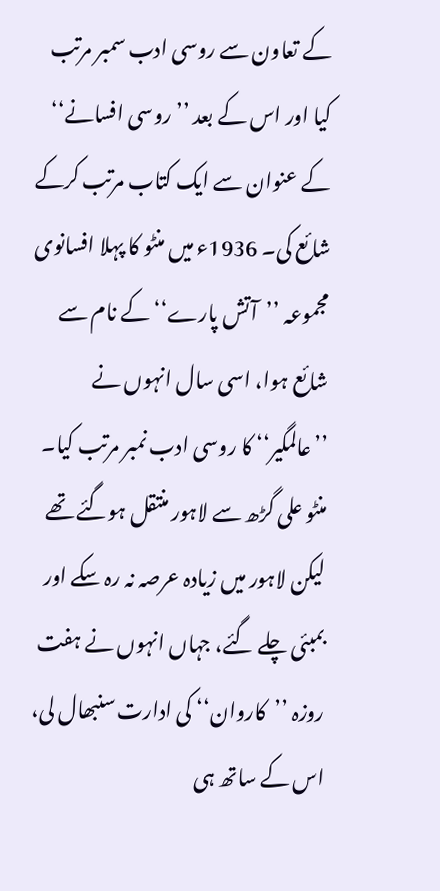کے تعاون سے روسی ادب سمبر مرتب کیا اور اس کے بعد ’’روسی افسانے‘‘ کے عنوان سے ایک کتاب مرتب کرکے شائع کی۔ 1936ء میں منٹو کا پہلا افسانوی مجموعہ ’’آتش پارے‘‘ کے نام سے شائع ہوا، اسی سال انہوں نے ’’عالمگیر‘‘ کا روسی ادب نمبر مرتب کیا۔ منٹو علی گڑھ سے لاہور منتقل ہوگئے تھے لیکن لاہور میں زیادہ عرصہ نہ رہ سکے اور بمبئی چلے گئے، جہاں انہوں نے ہفت روزہ ’’کاروان‘‘ کی ادارت سنبھال لی، اس کے ساتھ ہی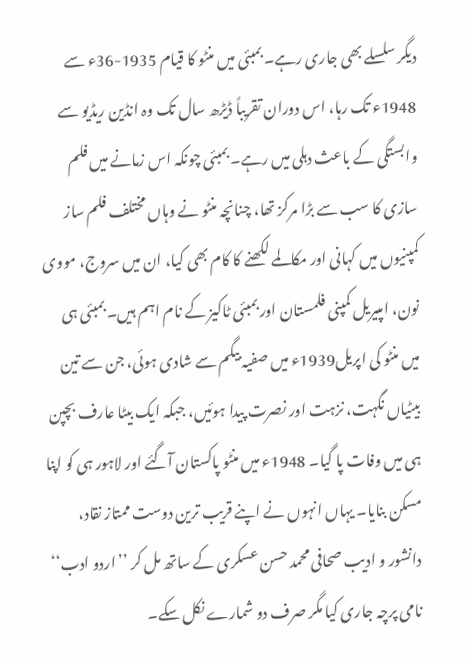دیگر سلسلے بھی جاری رہے۔ بمبئی میں منٹو کا قیام 1935-36ء سے 1948ء تک رہا، اس دوران تقریباً ڈیڑھ سال تک وہ انڈین ریڈیو سے وابستگی کے باعث دہلی میں رہے۔ بمبئی چونکہ اس زمانے میں فلم سازی کا سب سے بڑا مرکز تھا، چنانچہ منٹو نے وہاں مختلف فلم ساز کمپنیوں میں کہانی اور مکالمے لکھنے کا کام بھی کیا، ان میں سروج، مووی نون، امپیریل کمپنی فلمستان اور بمبئی ٹاکیز کے نام اہم ہیں۔ بمبئی ہی میں منٹو کی اپریل1939ء میں صفیہ بیگم سے شادی ہوئی، جن سے تین بیٹیاں نگہت، نزہت اور نصرت پیدا ہوئیں، جبکہ ایک بیٹا عارف بچپن ہی میں وفات پا گیا۔ 1948ء میں منٹو پاکستان آگئے اور لاہور ہی کو اپنا مسکن بنایا۔ یہاں انہوں نے اپنے قریب ترین دوست ممتاز نقاد، دانشور و ادیب صحافی محمد حسن عسکری کے ساتھ مل کر ’’اردو ادب‘‘ نامی پرچہ جاری کیا مگر صرف دو شمارے نکل سکے۔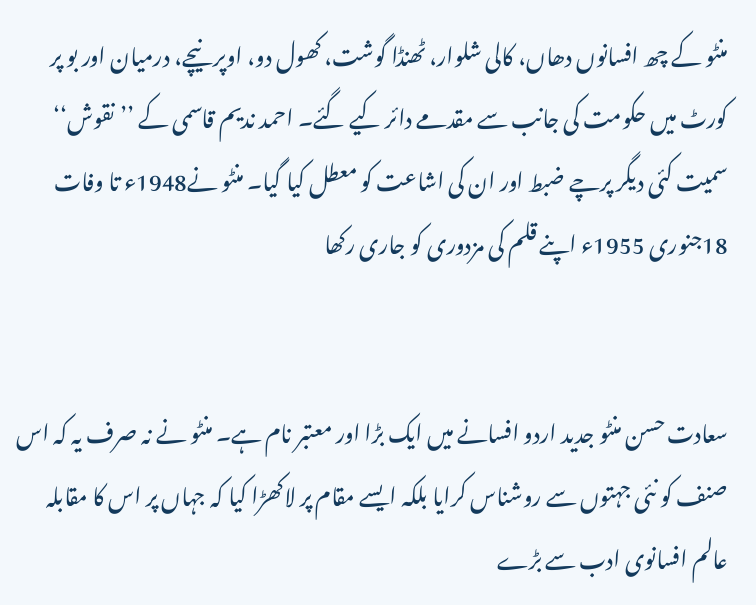منٹو کے چھ افسانوں دھاں، کالی شلوار، ٹھنڈا گوشت، کھول دو، اوپر نیچے، درمیان اور بو پر کورٹ میں حکومت کی جانب سے مقدمے دائر کیے گئے۔ احمد ندیم قاسمی کے ’’نقوش‘‘ سمیت کئی دیگر پرچے ضبط اور ان کی اشاعت کو معطل کیا گیا۔ منٹو نے1948ء تا وفات 18جنوری 1955ء اپنے قلم کی مزدوری کو جاری رکھا


سعادت حسن منٹو جدید اردو افسانے میں ایک بڑا اور معتبر نام ہے۔ منٹو نے نہ صرف یہ کہ اس صنف کو نئی جہتوں سے روشناس کرایا بلکہ ایسے مقام پر لاکھڑا کیا کہ جہاں پر اس کا مقابلہ عالم افسانوی ادب سے بڑے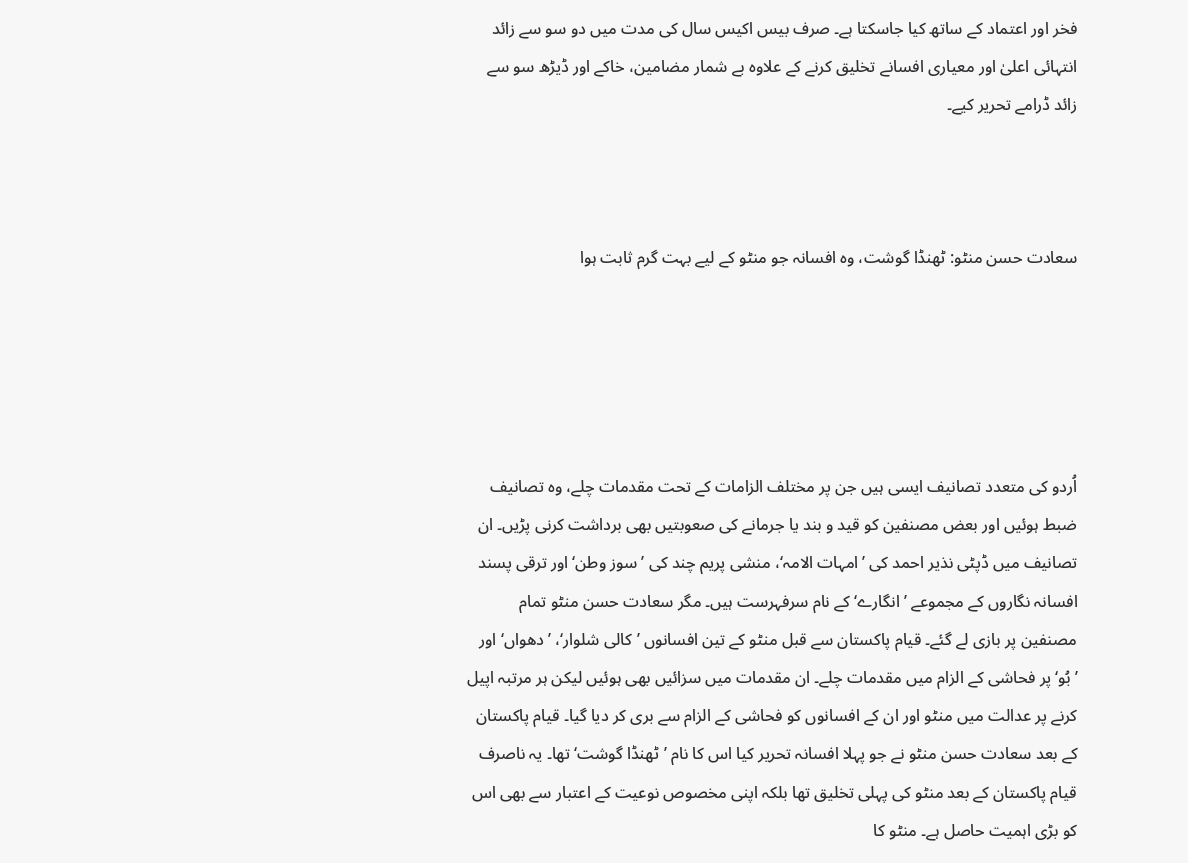فخر اور اعتماد کے ساتھ کیا جاسکتا ہے۔ صرف بیس اکیس سال کی مدت میں دو سو سے زائد انتہائی اعلیٰ اور معیاری افسانے تخلیق کرنے کے علاوہ بے شمار مضامین، خاکے اور ڈیڑھ سو سے زائد ڈرامے تحریر کیے۔



سعادت حسن منٹو: ٹھنڈا گوشت، وہ افسانہ جو منٹو کے لیے بہت گرم ثابت ہوا





اُردو کی متعدد تصانیف ایسی ہیں جن پر مختلف الزامات کے تحت مقدمات چلے، وہ تصانیف ضبط ہوئیں اور بعض مصنفین کو قید و بند یا جرمانے کی صعوبتیں بھی برداشت کرنی پڑیں۔ ان تصانیف میں ڈپٹی نذیر احمد کی ’امہات الامہ‘، منشی پریم چند کی ’سوز وطن‘ اور ترقی پسند افسانہ نگاروں کے مجموعے ’انگارے‘ کے نام سرفہرست ہیں۔ مگر سعادت حسن منٹو تمام مصنفین پر بازی لے گئے۔ قیام پاکستان سے قبل منٹو کے تین افسانوں ’کالی شلوار‘، ’دھواں‘ اور ’بُو‘ پر فحاشی کے الزام میں مقدمات چلے۔ ان مقدمات میں سزائیں بھی ہوئیں لیکن ہر مرتبہ اپیل کرنے پر عدالت میں منٹو اور ان کے افسانوں کو فحاشی کے الزام سے بری کر دیا گیا۔ قیام پاکستان کے بعد سعادت حسن منٹو نے جو پہلا افسانہ تحریر کیا اس کا نام ’ٹھنڈا گوشت‘ تھا۔ یہ ناصرف قیام پاکستان کے بعد منٹو کی پہلی تخلیق تھا بلکہ اپنی مخصوص نوعیت کے اعتبار سے بھی اس کو بڑی اہمیت حاصل ہے۔ منٹو کا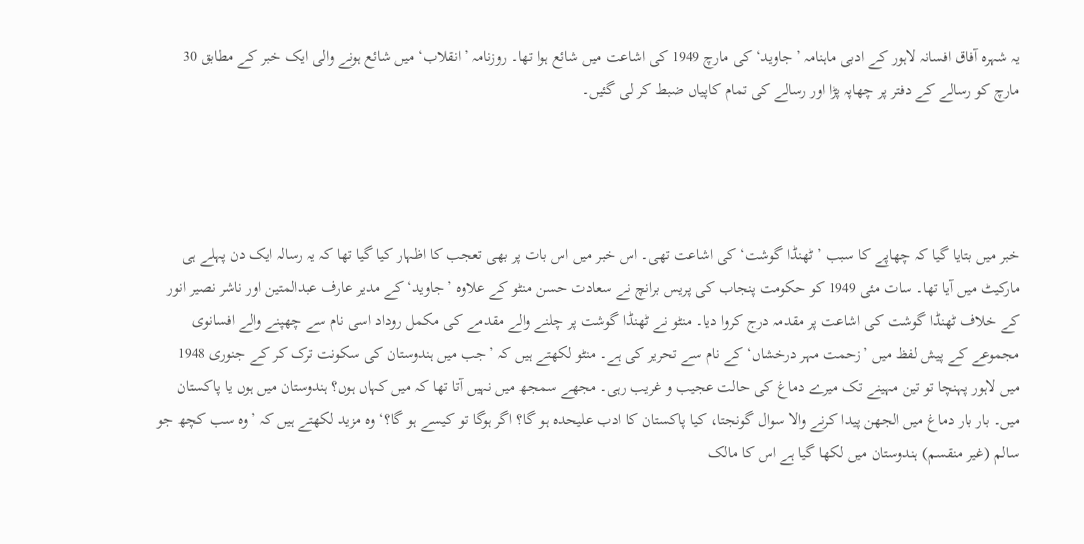یہ شہرہ آفاق افسانہ لاہور کے ادبی ماہنامہ ’جاوید‘ کی مارچ 1949 کی اشاعت میں شائع ہوا تھا۔ روزنامہ ’انقلاب‘ میں شائع ہونے والی ایک خبر کے مطابق 30 مارچ کو رسالے کے دفتر پر چھاپہ پڑا اور رسالے کی تمام کاپیاں ضبط کر لی گئیں۔




خبر میں بتایا گیا کہ چھاپے کا سبب ’ٹھنڈا گوشت‘ کی اشاعت تھی۔ اس خبر میں اس بات پر بھی تعجب کا اظہار کیا گیا تھا کہ یہ رسالہ ایک دن پہلے ہی مارکیٹ میں آیا تھا۔ سات مئی 1949 کو حکومت پنجاب کی پریس برانچ نے سعادت حسن منٹو کے علاوہ ’جاوید‘ کے مدیر عارف عبدالمتین اور ناشر نصیر انور کے خلاف ٹھنڈا گوشت کی اشاعت پر مقدمہ درج کروا دیا۔ منٹو نے ٹھنڈا گوشت پر چلنے والے مقدمے کی مکمل روداد اسی نام سے چھپنے والے افسانوی مجموعے کے پیش لفظ میں ’زحمت مہر درخشاں‘ کے نام سے تحریر کی ہے۔ منٹو لکھتے ہیں کہ ’جب میں ہندوستان کی سکونت ترک کر کے جنوری 1948 میں لاہور پہنچا تو تین مہینے تک میرے دماغ کی حالت عجیب و غریب رہی۔ مجھے سمجھ میں نہیں آتا تھا کہ میں کہاں ہوں؟ ہندوستان میں ہوں یا پاکستان میں۔ بار بار دماغ میں الجھن پیدا کرنے والا سوال گونجتا، کیا پاکستان کا ادب علیحدہ ہو گا؟ اگر ہوگا تو کیسے ہو گا؟‘ وہ مزید لکھتے ہیں کہ ’وہ سب کچھ جو سالم (غیر منقسم) ہندوستان میں لکھا گیا ہے اس کا مالک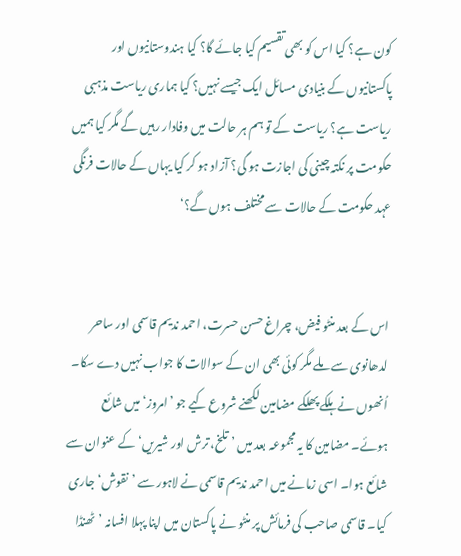کون ہے؟ کیا اس کو بھی تقسیم کیا جائے گا؟ کیا ہندوستانیوں اور پاکستانیوں کے بنیادی مسائل ایک جیسے نہیں؟ کیا ہماری ریاست مذہبی ریاست ہے؟ ریاست کے تو ہم ہر حالت میں وفادار رہیں گے مگر کیا ہمیں حکومت پر نکتہ چینی کی اجازت ہو گی؟ آزاد ہو کر کیا یہاں کے حالات فرنگی عہد حکومت کے حالات سے مختلف ہوں گے؟‘


اس کے بعد منٹو فیض، چراغ حسن حسرت، احمد ندیم قاسمی اور ساحر لدھانوی سے ملے مگر کوئی بھی ان کے سوالات کا جواب نہیں دے سکا۔ اُنھوں نے ہلکے پھلکے مضامین لکھنے شروع کیے جو ’امروز‘ میں شائع ہوئے۔ مضامین کا یہ مجموعہ بعد میں ’تلخ، ترش اور شیریں‘ کے عنوان سے شائع ہوا۔ اسی زمانے میں احمد ندیم قاسمی نے لاہور سے ’نقوش‘ جاری کیا۔ قاسمی صاحب کی فرمائش پر منٹو نے پاکستان میں اپنا پہلا افسانہ ’ٹھنڈا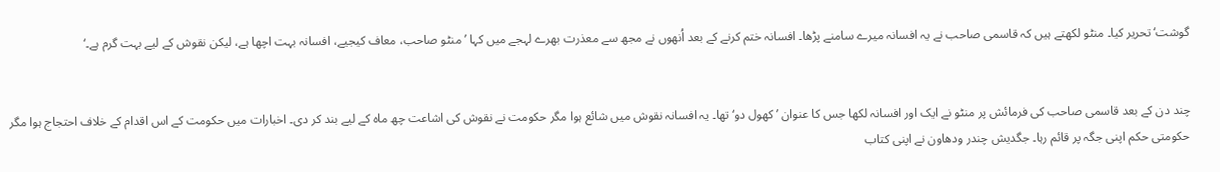گوشت‘ تحریر کیا۔ منٹو لکھتے ہیں کہ قاسمی صاحب نے یہ افسانہ میرے سامنے پڑھا۔ افسانہ ختم کرنے کے بعد اُنھوں نے مجھ سے معذرت بھرے لہجے میں کہا ’منٹو صاحب، معاف کیجیے، افسانہ بہت اچھا ہے، لیکن نقوش کے لیے بہت گرم ہے۔‘


چند دن کے بعد قاسمی صاحب کی فرمائش پر منٹو نے ایک اور افسانہ لکھا جس کا عنوان ’کھول دو‘ تھا۔ یہ افسانہ نقوش میں شائع ہوا مگر حکومت نے نقوش کی اشاعت چھ ماہ کے لیے بند کر دی۔ اخبارات میں حکومت کے اس اقدام کے خلاف احتجاج ہوا مگر حکومتی حکم اپنی جگہ پر قائم رہا۔ جگدیش چندر ودھاون نے اپنی کتاب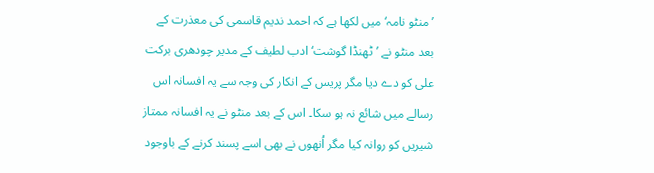’منٹو نامہ‘ میں لکھا ہے کہ احمد ندیم قاسمی کی معذرت کے بعد منٹو نے ’ٹھنڈا گوشت‘ ادب لطیف کے مدیر چودھری برکت علی کو دے دیا مگر پریس کے انکار کی وجہ سے یہ افسانہ اس رسالے میں شائع نہ ہو سکا۔ اس کے بعد منٹو نے یہ افسانہ ممتاز شیریں کو روانہ کیا مگر اُنھوں نے بھی اسے پسند کرنے کے باوجود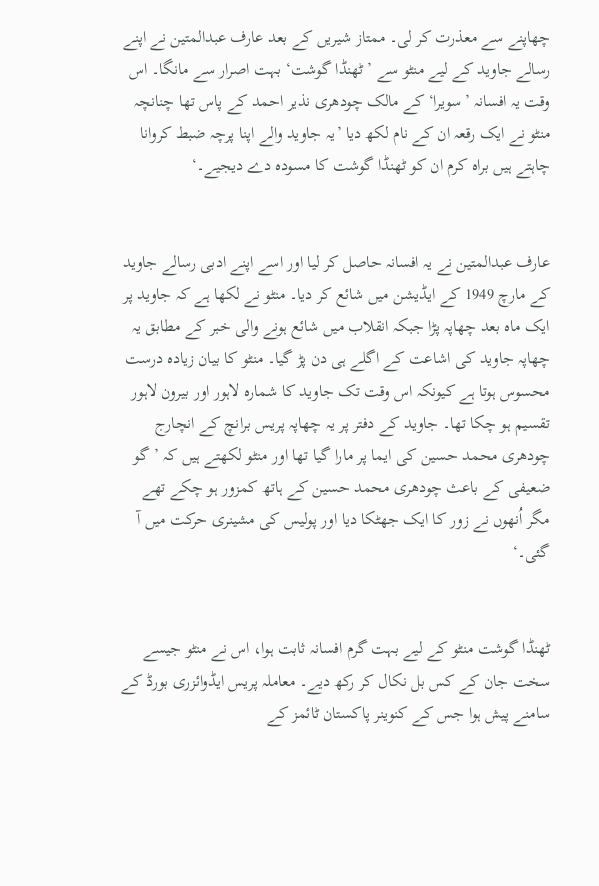چھاپنے سے معذرت کر لی۔ ممتاز شیریں کے بعد عارف عبدالمتین نے اپنے رسالے جاوید کے لیے منٹو سے ’ٹھنڈا گوشت‘ بہت اصرار سے مانگا۔ اس وقت یہ افسانہ ’سویرا‘ کے مالک چودھری نذیر احمد کے پاس تھا چنانچہ منٹو نے ایک رقعہ ان کے نام لکھ دیا ’یہ جاوید والے اپنا پرچہ ضبط کروانا چاہتے ہیں براہ کرم ان کو ٹھنڈا گوشت کا مسودہ دے دیجیے۔‘


عارف عبدالمتین نے یہ افسانہ حاصل کر لیا اور اسے اپنے ادبی رسالے جاوید کے مارچ 1949 کے ایڈیشن میں شائع کر دیا۔ منٹو نے لکھا ہے کہ جاوید پر ایک ماہ بعد چھاپہ پڑا جبکہ انقلاب میں شائع ہونے والی خبر کے مطابق یہ چھاپہ جاوید کی اشاعت کے اگلے ہی دن پڑ گیا۔ منٹو کا بیان زیادہ درست محسوس ہوتا ہے کیونکہ اس وقت تک جاوید کا شمارہ لاہور اور بیرون لاہور تقسیم ہو چکا تھا۔ جاوید کے دفتر پر یہ چھاپہ پریس برانچ کے انچارج چودھری محمد حسین کی ایما پر مارا گیا تھا اور منٹو لکھتے ہیں کہ ’گو ضعیفی کے باعث چودھری محمد حسین کے ہاتھ کمزور ہو چکے تھے مگر اُنھوں نے زور کا ایک جھٹکا دیا اور پولیس کی مشینری حرکت میں آ گئی۔‘


ٹھنڈا گوشت منٹو کے لیے بہت گرم افسانہ ثابت ہوا، اس نے منٹو جیسے سخت جان کے کس بل نکال کر رکھ دیے۔ معاملہ پریس ایڈوائزری بورڈ کے سامنے پیش ہوا جس کے کنوینر پاکستان ٹائمز کے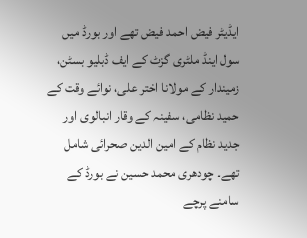ایڈیٹر فیض احمد فیض تھے اور بورڈ میں سول اینڈ ملٹری گزٹ کے ایف ڈبلیو بسٹن، زمیندار کے مولانا اختر علی، نوائے وقت کے حمید نظامی، سفینہ کے وقار انبالوی اور جدید نظام کے امین الدین صحرائی شامل تھے۔ چودھری محمد حسین نے بورڈ کے سامنے پرچے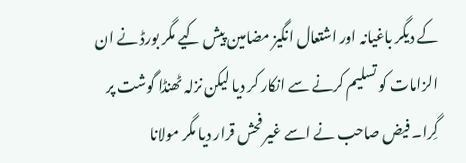کے دیگر باغیانہ اور اشتعال انگیز مضامین پیش کیے مگر بورڈ نے ان الزامات کو تسلیم کرنے سے انکار کر دیا لیکن نزلہ ٹھنڈا گوشت پر گِرا۔ فیض صاحب نے اسے غیر فحش قرار دیا مگر مولانا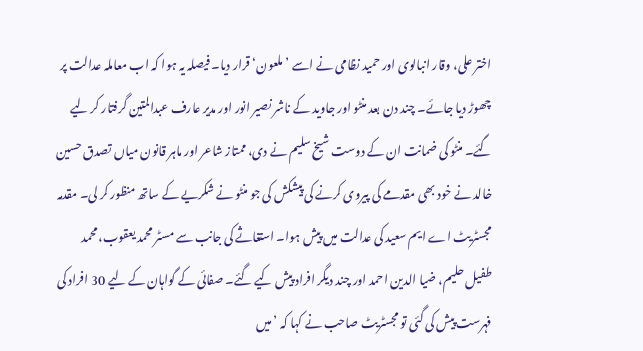اختر علی، وقار انبالوی اور حمید نظامی نے اسے ’ملعون‘ قرار دیا۔ فیصلہ یہ ہوا کہ اب معاملہ عدالت پر چھوڑ دیا جائے۔ چند دن بعد منٹو اور جاوید کے ناشر نصیر انور اور مدیر عارف عبدالمتین گرفتار کر لیے گئے۔ منٹو کی ضمانت ان کے دوست شیخ سلیم نے دی، ممتاز شاعر اور ماہر قانون میاں تصدق حسین خالد نے خود بھی مقدمے کی پیروی کرنے کی پیشکش کی جو منٹو نے شکریے کے ساتھ منظور کر لی۔ مقدمہ مجسٹریٹ اے ایم سعید کی عدالت میں پیش ہوا۔ استغاثے کی جانب سے مسٹر محمد یعقوب، محمد طفیل حلیم، ضیا الدین احمد اور چند دیگر افراد پیش کیے گئے۔ صفائی کے گواہان کے لیے 30 افراد کی فہرست پیش کی گئی تو مجسٹریٹ صاحب نے کہا کہ ’میں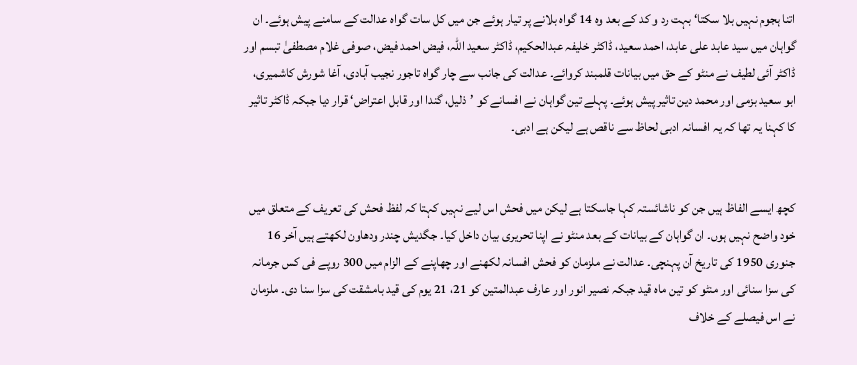اتنا ہجوم نہیں بلا سکتا‘ بہت رد و کد کے بعد وہ 14 گواہ بلانے پر تیار ہوئے جن میں کل سات گواہ عدالت کے سامنے پیش ہوئے۔ ان گواہان میں سید عابد علی عابد، احمد سعید، ڈاکٹر خلیفہ عبدالحکیم، ڈاکٹر سعید اللہ، فیض احمد فیض، صوفی غلام مصطفیٰ تبسم اور ڈاکٹر آئی لطیف نے منٹو کے حق میں بیانات قلمبند کروائے۔ عدالت کی جانب سے چار گواہ تاجور نجیب آبادی، آغا شورش کاشمیری، ابو سعید بزمی اور محمد دین تاثیر پیش ہوئے۔ پہلے تین گواہان نے افسانے کو ’ذلیل، گندا اور قابل اعتراض‘ قرار دیا جبکہ ڈاکٹر تاثیر کا کہنا یہ تھا کہ یہ افسانہ ادبی لحاظ سے ناقص ہے لیکن ہے ادبی۔


کچھ ایسے الفاظ ہیں جن کو ناشائستہ کہا جاسکتا ہے لیکن میں فحش اس لیے نہیں کہتا کہ لفظ فحش کی تعریف کے متعلق میں خود واضح نہیں ہوں۔ ان گواہان کے بیانات کے بعد منٹو نے اپنا تحریری بیان داخل کیا۔ جگدیش چندر ودھاون لکھتے ہیں آخر 16 جنوری 1950 کی تاریخ آن پہنچی۔ عدالت نے ملزمان کو فحش افسانہ لکھنے اور چھاپنے کے الزام میں 300 روپے فی کس جرمانہ کی سزا سنائی اور منٹو کو تین ماہ قید جبکہ نصیر انور اور عارف عبدالمتین کو 21، 21 یوم کی قید بامشقت کی سزا سنا دی۔ ملزمان نے اس فیصلے کے خلاف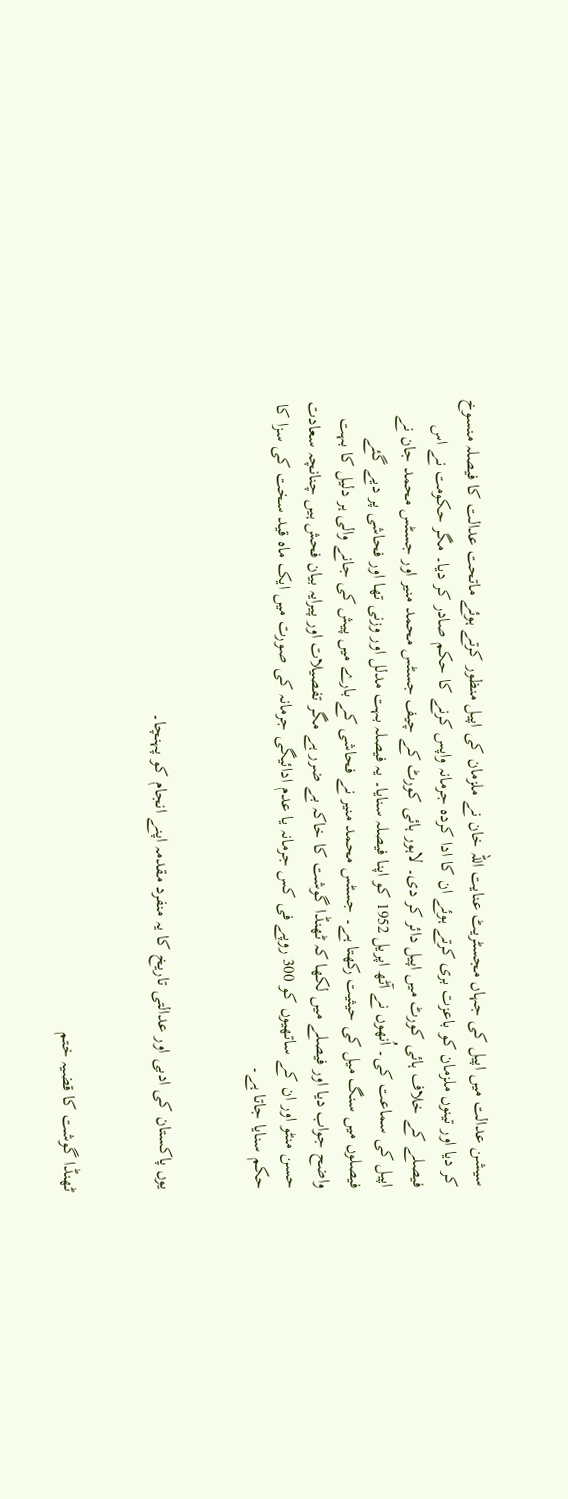سیشن عدالت میں اپیل کی جہاں مجسٹریٹ عنایت اللہ خان نے ملزمان کی اپیل منظور کرتے ہوئے ماتحت عدالت کا فیصلہ منسوخ کر دیا اور تینوں ملزمان کو باعزت بری کرتے ہوئے ان کا ادا کردہ جرمانہ واپس کرنے کا حکم صادر کر دیا۔ مگر حکومت نے اس فیصلے کے خلاف ہائی کورٹ میں اپیل دائر کر دی۔ لاہور ہائی کورٹ کے چیف جسٹس محمد منیر اور جسٹس محمد جان نے اپیل کی سماعت کی۔ اُنھوں نے آٹھ اپریل 1952 کو اپنا فیصلہ سنایا۔ یہ فیصلہ بہت مدلل اور وزنی تھا اور فحاشی پر دیے گئے فیصلوں میں سنگ میل کی حیثیت رکھتا ہے۔ جسٹس محمد منیر نے فحاشی کے بارے میں پیش کی جانے والی ہر دلیل کا بہت واضح جواب دیا اور فیصلے میں لکھا کہ ٹھنڈا گوشت کا خاکہ بے ضرر ہے مگر تفصیلات اور پیرایہ بیان فحش ہیں چنانچہ سعادت حسن منٹو اور ان کے ساتھیوں کو 300 روپے فی کس جرمانہ یا عدم ادائیگی جرمانہ کی صورت میں ایک ماہ قید سخت کی سزا کا حکم سنایا جاتا ہے۔


یوں پاکستان کی ادبی اور عدالتی تاریخ کا یہ منفرد مقدمہ اپنے انجام کو پہنچا۔


ٹھنڈا گوشت کا قضیہ ختم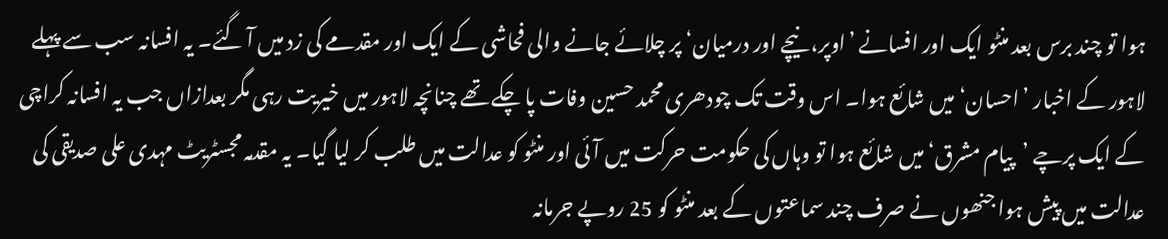ہوا تو چند برس بعد منٹو ایک اور افسانے ’اوپر، نیچے اور درمیان‘ پر چلائے جانے والی فحاشی کے ایک اور مقدمے کی زد میں آ گئے۔ یہ افسانہ سب سے پہلے لاہور کے اخبار ’احسان‘ میں شائع ہوا۔ اس وقت تک چودھری محمد حسین وفات پا چکے تھے چنانچہ لاہور میں خیریت رہی مگر بعدازاں جب یہ افسانہ کراچی کے ایک پرچے ’پیام مشرق‘ میں شائع ہوا تو وہاں کی حکومت حرکت میں آئی اور منٹو کو عدالت میں طلب کر لیا گیا۔ یہ مقدمہ مجسٹریٹ مہدی علی صدیقی کی عدالت میں پیش ہوا جنھوں نے صرف چند سماعتوں کے بعد منٹو کو 25 روپے جرمانہ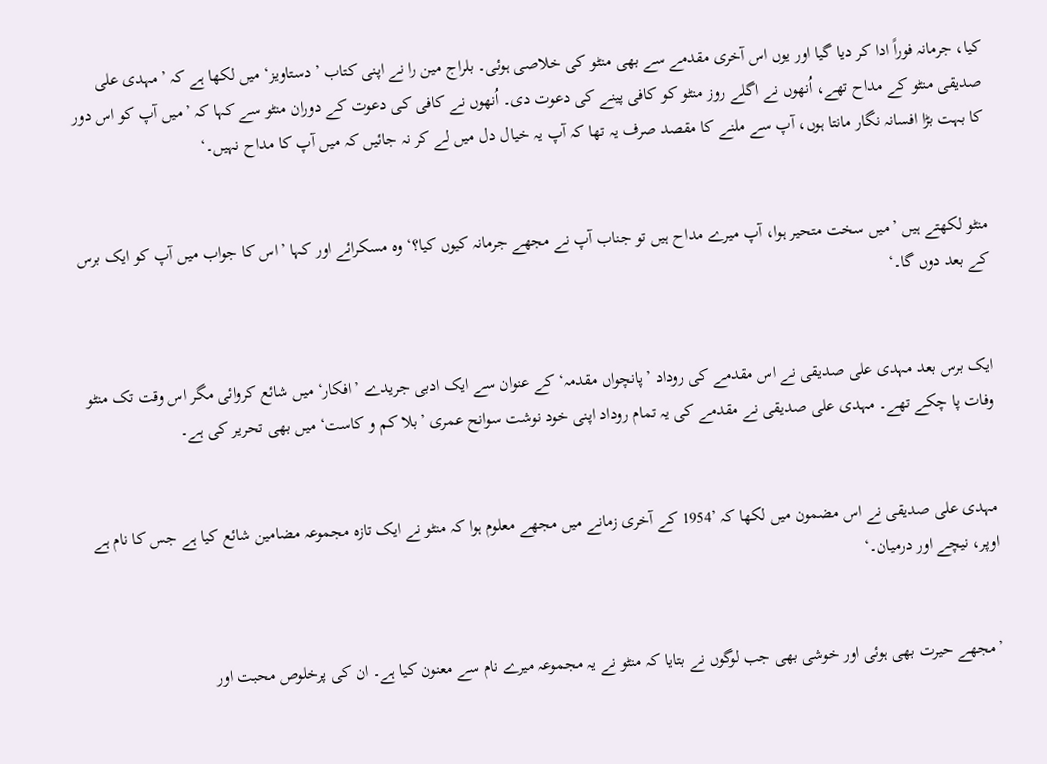کیا، جرمانہ فوراً ادا کر دیا گیا اور یوں اس آخری مقدمے سے بھی منٹو کی خلاصی ہوئی۔ بلراج مین را نے اپنی کتاب ’دستاویز‘ میں لکھا ہے کہ ’مہدی علی صدیقی منٹو کے مداح تھے، اُنھوں نے اگلے روز منٹو کو کافی پینے کی دعوت دی۔ اُنھوں نے کافی کی دعوت کے دوران منٹو سے کہا کہ ’میں آپ کو اس دور کا بہت بڑا افسانہ نگار مانتا ہوں، آپ سے ملنے کا مقصد صرف یہ تھا کہ آپ یہ خیال دل میں لے کر نہ جائیں کہ میں آپ کا مداح نہیں۔‘


منٹو لکھتے ہیں ’میں سخت متحیر ہوا، آپ میرے مداح ہیں تو جناب آپ نے مجھے جرمانہ کیوں کیا؟‘ وہ مسکرائے اور کہا ’اس کا جواب میں آپ کو ایک برس کے بعد دوں گا۔‘


ایک برس بعد مہدی علی صدیقی نے اس مقدمے کی روداد ’پانچواں مقدمہ‘ کے عنوان سے ایک ادبی جریدے ’افکار‘ میں شائع کروائی مگر اس وقت تک منٹو وفات پا چکے تھے۔ مہدی علی صدیقی نے مقدمے کی یہ تمام روداد اپنی خود نوشت سوانح عمری ’بلا کم و کاست‘ میں بھی تحریر کی ہے۔


مہدی علی صدیقی نے اس مضمون میں لکھا کہ ’1954 کے آخری زمانے میں مجھے معلوم ہوا کہ منٹو نے ایک تازہ مجموعہ مضامین شائع کیا ہے جس کا نام ہے اوپر، نیچے اور درمیان۔‘


’مجھے حیرت بھی ہوئی اور خوشی بھی جب لوگوں نے بتایا کہ منٹو نے یہ مجموعہ میرے نام سے معنون کیا ہے۔ ان کی پرخلوص محبت اور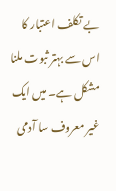بے تکلف اعتبار کا اس سے بہتر ثبوت ملنا مشکل ہے۔ میں ایک غیر معروف سا آدمی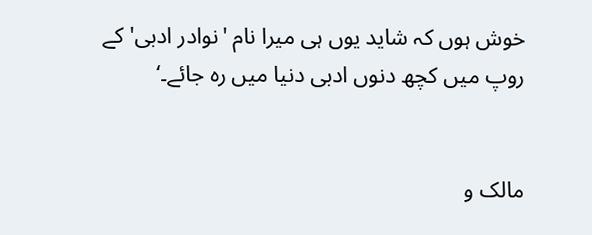خوش ہوں کہ شاید یوں ہی میرا نام 'نوادر ادبی' کے روپ میں کچھ دنوں ادبی دنیا میں رہ جائے۔‘


مالک و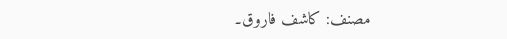مصنف: کاشف فاروق۔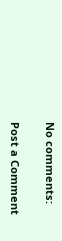No comments:

Post a Comment